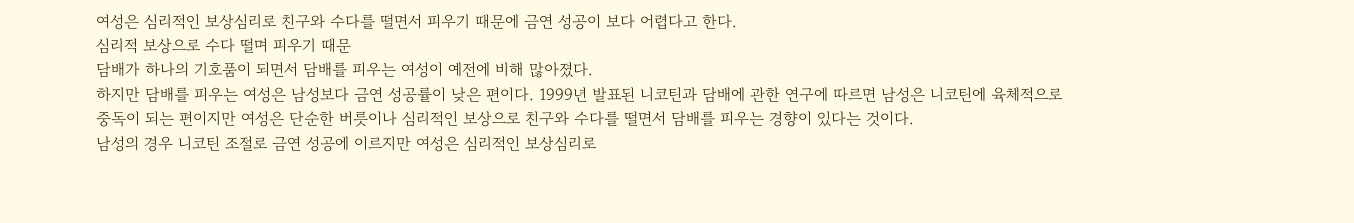여성은 심리적인 보상심리로 친구와 수다를 떨면서 피우기 때문에 금연 성공이 보다 어렵다고 한다.
심리적 보상으로 수다 떨며 피우기 때문
담배가 하나의 기호품이 되면서 담배를 피우는 여성이 예전에 비해 많아졌다.
하지만 담배를 피우는 여성은 남성보다 금연 성공률이 낮은 편이다. 1999년 발표된 니코틴과 담배에 관한 연구에 따르면 남성은 니코틴에 육체적으로 중독이 되는 편이지만 여성은 단순한 버릇이나 심리적인 보상으로 친구와 수다를 떨면서 담배를 피우는 경향이 있다는 것이다.
남성의 경우 니코틴 조절로 금연 성공에 이르지만 여성은 심리적인 보상심리로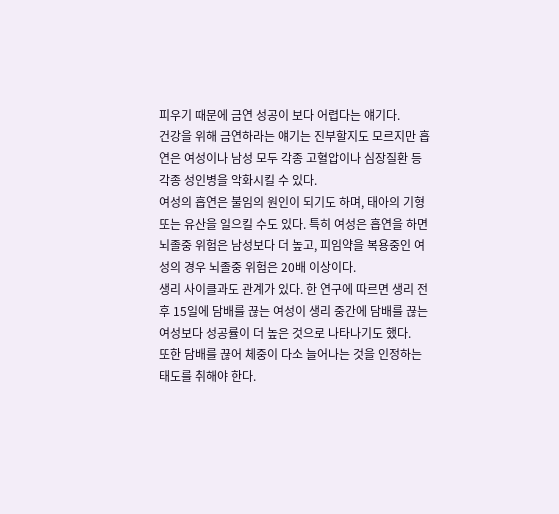피우기 때문에 금연 성공이 보다 어렵다는 얘기다.
건강을 위해 금연하라는 얘기는 진부할지도 모르지만 흡연은 여성이나 남성 모두 각종 고혈압이나 심장질환 등 각종 성인병을 악화시킬 수 있다.
여성의 흡연은 불임의 원인이 되기도 하며, 태아의 기형 또는 유산을 일으킬 수도 있다. 특히 여성은 흡연을 하면 뇌졸중 위험은 남성보다 더 높고, 피임약을 복용중인 여성의 경우 뇌졸중 위험은 20배 이상이다.
생리 사이클과도 관계가 있다. 한 연구에 따르면 생리 전후 15일에 담배를 끊는 여성이 생리 중간에 담배를 끊는 여성보다 성공률이 더 높은 것으로 나타나기도 했다.
또한 담배를 끊어 체중이 다소 늘어나는 것을 인정하는 태도를 취해야 한다.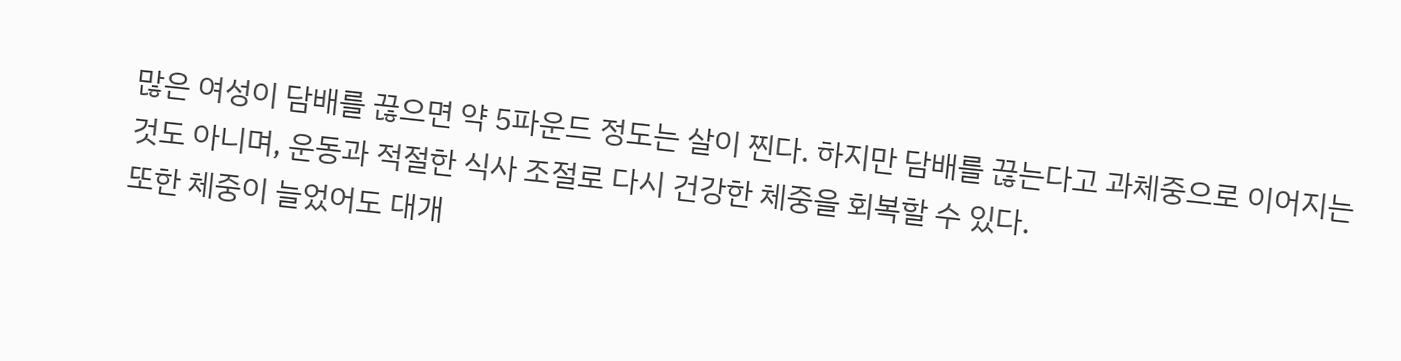많은 여성이 담배를 끊으면 약 5파운드 정도는 살이 찐다. 하지만 담배를 끊는다고 과체중으로 이어지는 것도 아니며, 운동과 적절한 식사 조절로 다시 건강한 체중을 회복할 수 있다.
또한 체중이 늘었어도 대개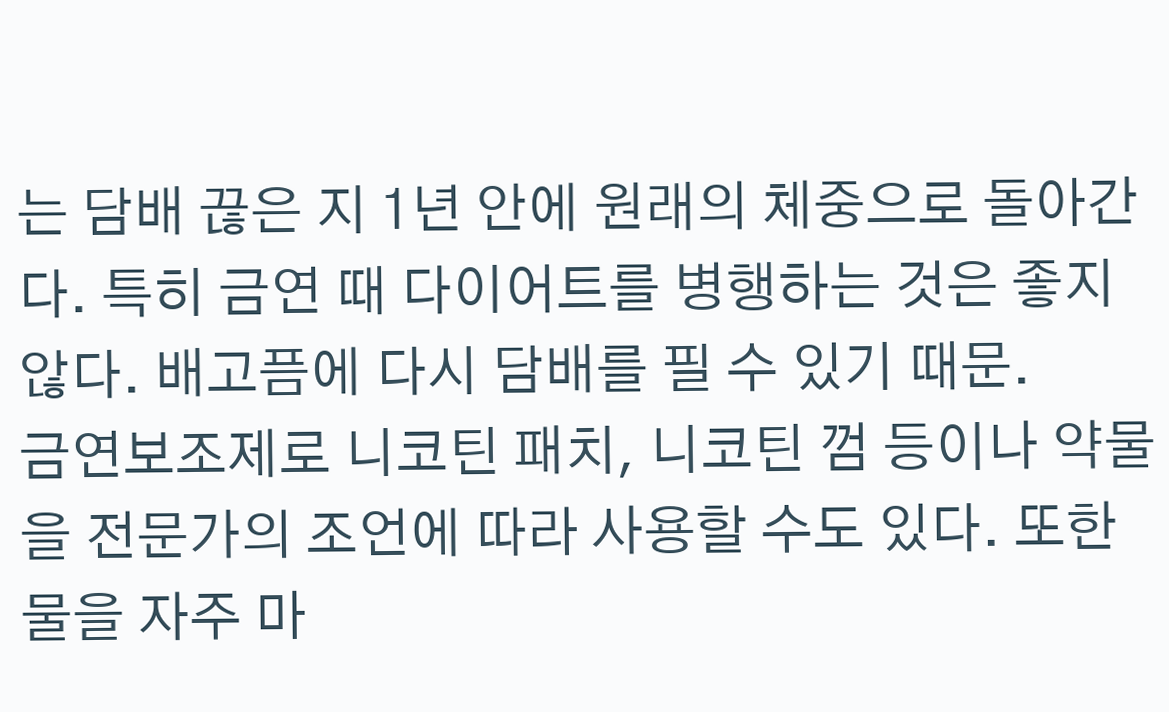는 담배 끊은 지 1년 안에 원래의 체중으로 돌아간다. 특히 금연 때 다이어트를 병행하는 것은 좋지 않다. 배고픔에 다시 담배를 필 수 있기 때문.
금연보조제로 니코틴 패치, 니코틴 껌 등이나 약물을 전문가의 조언에 따라 사용할 수도 있다. 또한 물을 자주 마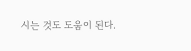시는 것도 도움이 된다.